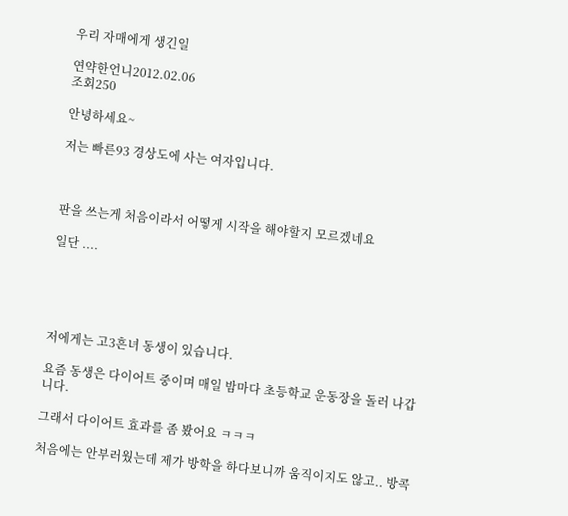우리 자매에게 생긴일

연약한언니2012.02.06
조회250

안녕하세요~

저는 빠른93 경상도에 사는 여자입니다.



판을 쓰는게 처음이라서 어떻게 시작을 해야할지 모르겠네요

일단 ....





저에게는 고3흔녀 동생이 있습니다.

요즘 동생은 다이어트 중이며 매일 밤마다 초등학교 운동장을 돌러 나갑니다.

그래서 다이어트 효과를 좀 봤어요 ㅋㅋㅋ

처음에는 안부러웠는데 제가 방학을 하다보니까 움직이지도 않고.. 방콕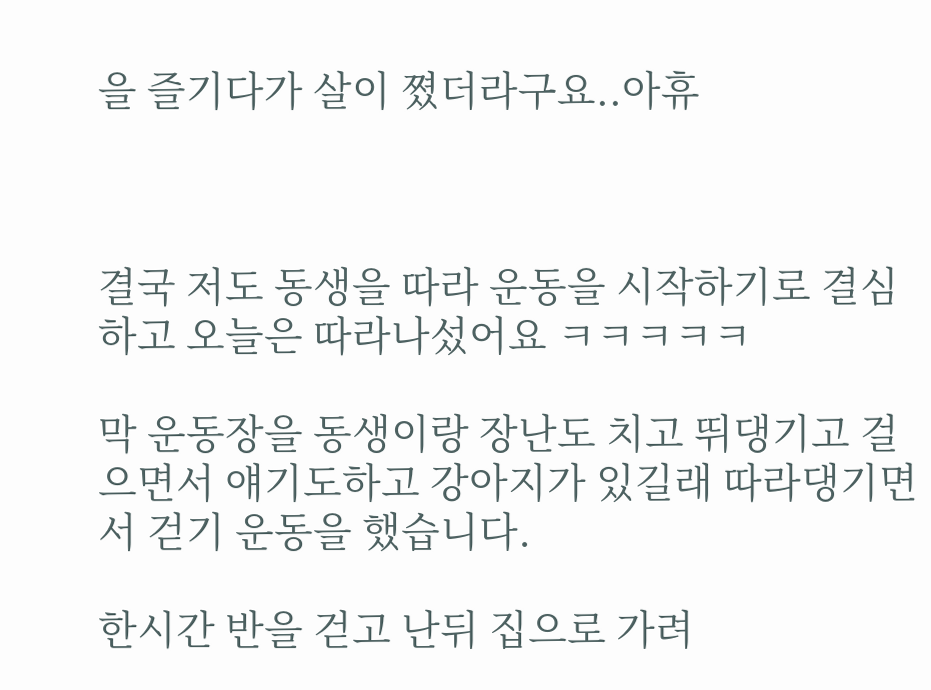을 즐기다가 살이 쪘더라구요..아휴



결국 저도 동생을 따라 운동을 시작하기로 결심하고 오늘은 따라나섰어요 ㅋㅋㅋㅋㅋ

막 운동장을 동생이랑 장난도 치고 뛰댕기고 걸으면서 얘기도하고 강아지가 있길래 따라댕기면서 걷기 운동을 했습니다.

한시간 반을 걷고 난뒤 집으로 가려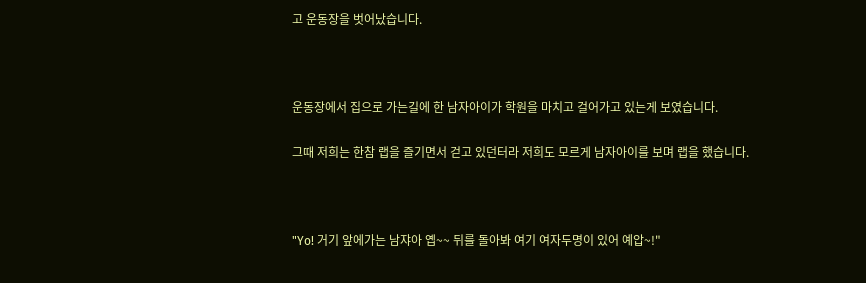고 운동장을 벗어났습니다.



운동장에서 집으로 가는길에 한 남자아이가 학원을 마치고 걸어가고 있는게 보였습니다.

그때 저희는 한참 랩을 즐기면서 걷고 있던터라 저희도 모르게 남자아이를 보며 랩을 했습니다.



"Yo! 거기 앞에가는 남쟈아 옙~~ 뒤를 돌아봐 여기 여자두명이 있어 예압~!"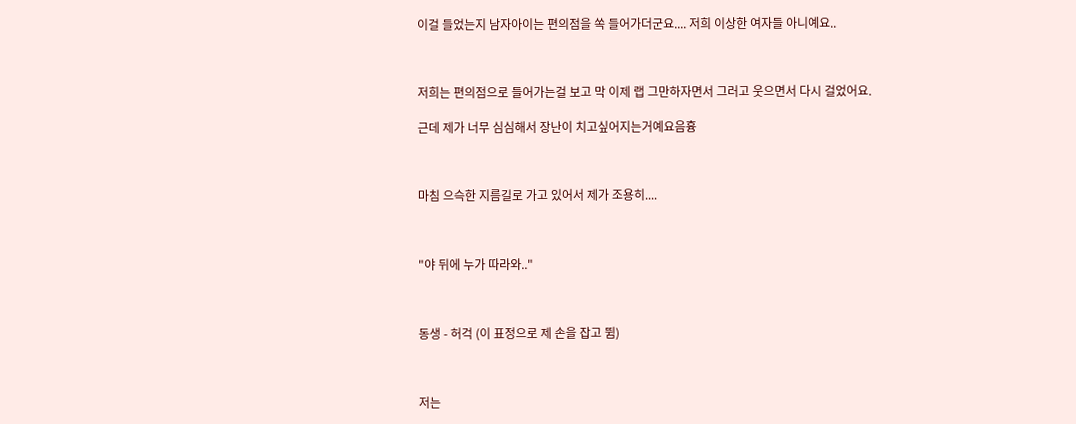이걸 들었는지 남자아이는 편의점을 쏙 들어가더군요.... 저희 이상한 여자들 아니예요..



저희는 편의점으로 들어가는걸 보고 막 이제 랩 그만하자면서 그러고 웃으면서 다시 걸었어요.

근데 제가 너무 심심해서 장난이 치고싶어지는거예요음흉



마침 으슥한 지름길로 가고 있어서 제가 조용히....



"야 뒤에 누가 따라와.."



동생 - 허걱 (이 표정으로 제 손을 잡고 뜀)



저는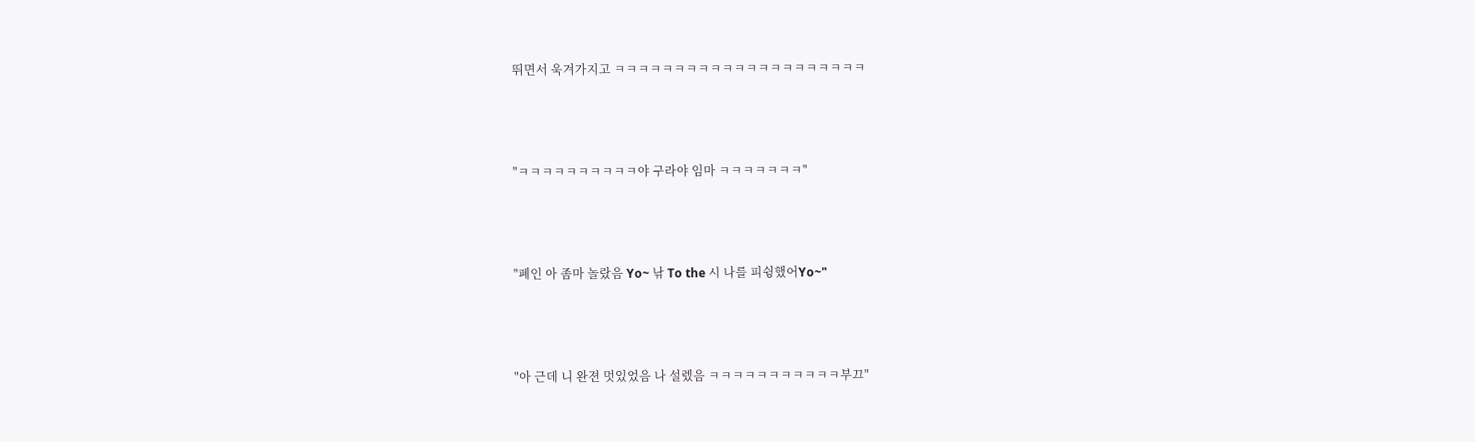뛰면서 욱겨가지고 ㅋㅋㅋㅋㅋㅋㅋㅋㅋㅋㅋㅋㅋㅋㅋㅋㅋㅋㅋㅋㅋ



"ㅋㅋㅋㅋㅋㅋㅋㅋㅋㅋ야 구라야 임마 ㅋㅋㅋㅋㅋㅋㅋ"



"폐인 아 좀마 놀랐음 Yo~ 낚 To the 시 나를 피슁했어Yo~"



"아 근데 니 완젼 멋있었음 나 설렜음 ㅋㅋㅋㅋㅋㅋㅋㅋㅋㅋㅋ부끄"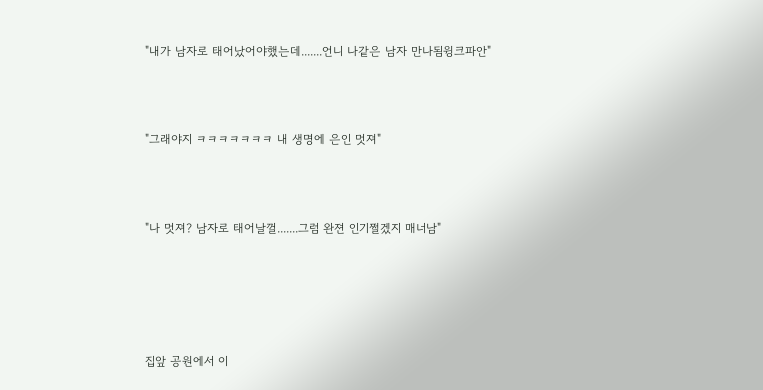"내가 남자로 태어났어야했는데.......언니 나같은 남자 만나됨윙크파안"



"그래야지 ㅋㅋㅋㅋㅋㅋㅋ 내 생명에 은인 멋져"



"나 멋져? 남자로 태어날껄.......그럼 완젼 인기쩔겠지 매너남"





집앞 공원에서 이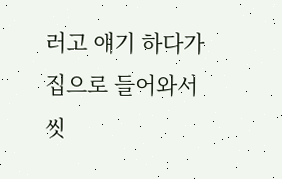러고 얘기 하다가 집으로 들어와서 씻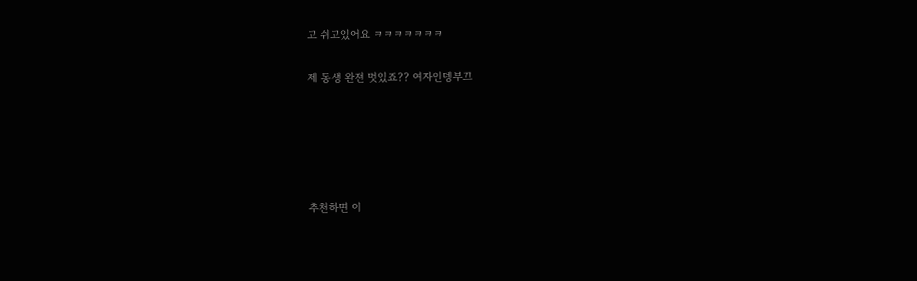고 쉬고있어요 ㅋㅋㅋㅋㅋㅋㅋ

제 동생 완젼 멋있죠?? 여자인뎅부끄





추천하면 이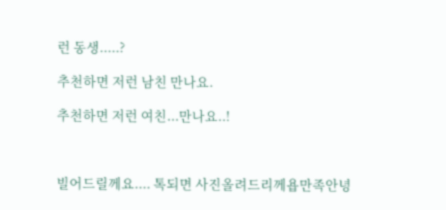런 동생.....?

추천하면 저런 남친 만나요.

추천하면 저런 여친...만나요..!



빌어드릴께요.... 톡되면 사진올려드리께욥만족안녕